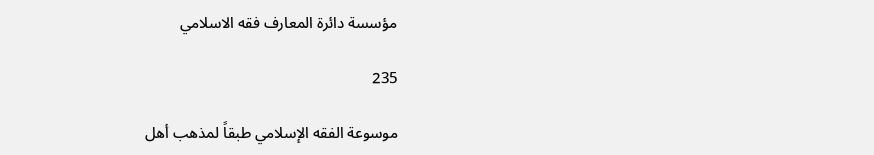مؤسسة دائرة المعارف فقه الاسلامي

235

موسوعة الفقه الإسلامي طبقاً لمذهب أهل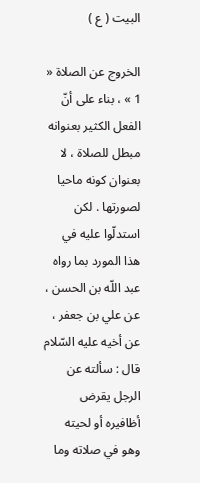البيت ( ع )

الخروج عن الصلاة « 1 » ، بناء على أنّ الفعل الكثير بعنوانه مبطل للصلاة ، لا بعنوان كونه ماحيا لصورتها . لكن استدلّوا عليه في هذا المورد بما رواه عبد اللّه بن الحسن ، عن علي بن جعفر ، عن أخيه عليه السّلام قال : سألته عن الرجل يقرض أظافيره أو لحيته وهو في صلاته وما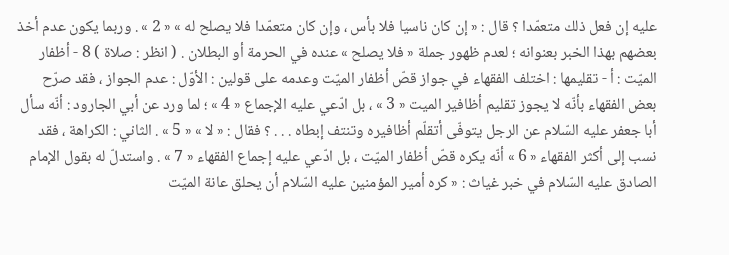عليه إن فعل ذلك متعمّدا ؟ قال : « إن كان ناسيا فلا بأس ، وإن كان متعمّدا فلا يصلح له » « 2 » . وربما يكون عدم أخذ بعضهم بهذا الخبر بعنوانه ؛ لعدم ظهور جملة « فلا يصلح » عنده في الحرمة أو البطلان . ( انظر : صلاة ) 8 - أظفار الميّت : أ - تقليمها : اختلف الفقهاء في جواز قصّ أظفار الميّت وعدمه على قولين : الأوّل : عدم الجواز ، فقد صرّح بعض الفقهاء بأنّه لا يجوز تقليم أظافير الميت « 3 » ، بل ادّعي عليه الإجماع « 4 » ؛ لما ورد عن أبي الجارود : أنّه سأل أبا جعفر عليه السّلام عن الرجل يتوفّى أتقلّم أظافيره وتنتف إبطاه . . . ؟ فقال : « لا » « 5 » . الثاني : الكراهة ، فقد نسب إلى أكثر الفقهاء « 6 » أنّه يكره قصّ أظفار الميّت ، بل ادّعي عليه إجماع الفقهاء « 7 » . واستدلّ له بقول الإمام الصادق عليه السّلام في خبر غياث : « كره أمير المؤمنين عليه السّلام أن يحلق عانة الميّت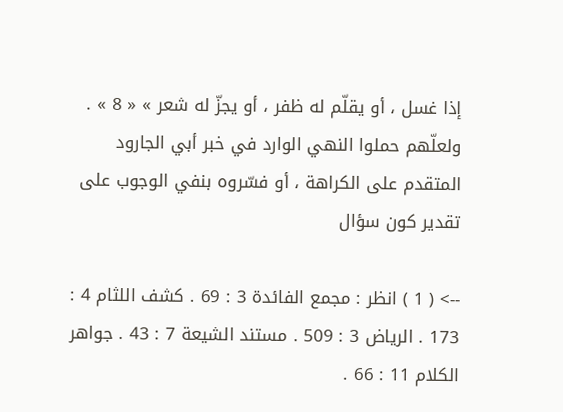إذا غسل ، أو يقلّم له ظفر ، أو يجزّ له شعر » « 8 » . ولعلّهم حملوا النهي الوارد في خبر أبي الجارود المتقدم على الكراهة ، أو فسّروه بنفي الوجوب على تقدير كون سؤال

--> ( 1 ) انظر : مجمع الفائدة 3 : 69 . كشف اللثام 4 : 173 . الرياض 3 : 509 . مستند الشيعة 7 : 43 . جواهر الكلام 11 : 66 .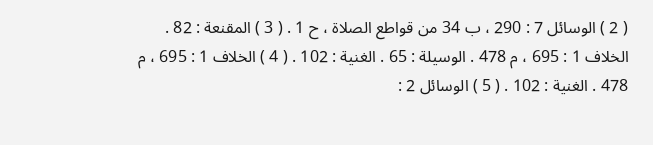( 2 ) الوسائل 7 : 290 ، ب 34 من قواطع الصلاة ، ح 1 . ( 3 ) المقنعة : 82 . الخلاف 1 : 695 ، م 478 . الوسيلة : 65 . الغنية : 102 . ( 4 ) الخلاف 1 : 695 ، م 478 . الغنية : 102 . ( 5 ) الوسائل 2 :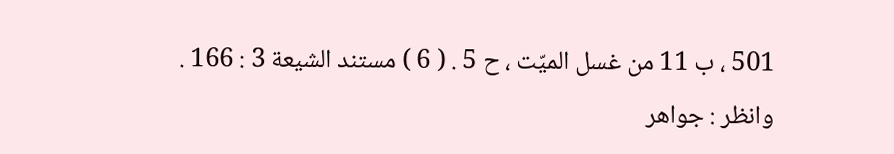501 ، ب 11 من غسل الميّت ، ح 5 . ( 6 ) مستند الشيعة 3 : 166 . وانظر : جواهر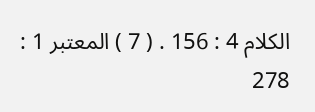الكلام 4 : 156 . ( 7 ) المعتبر 1 : 278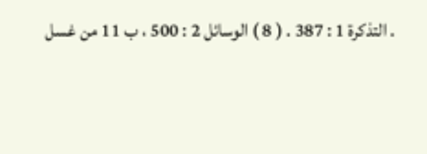. التذكرة 1 : 387 . ( 8 ) الوسائل 2 : 500 ، ب 11 من غسل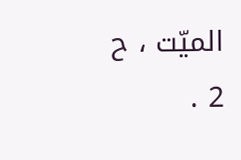الميّت ، ح 2 .